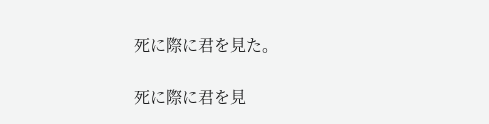死に際に君を見た。

死に際に君を見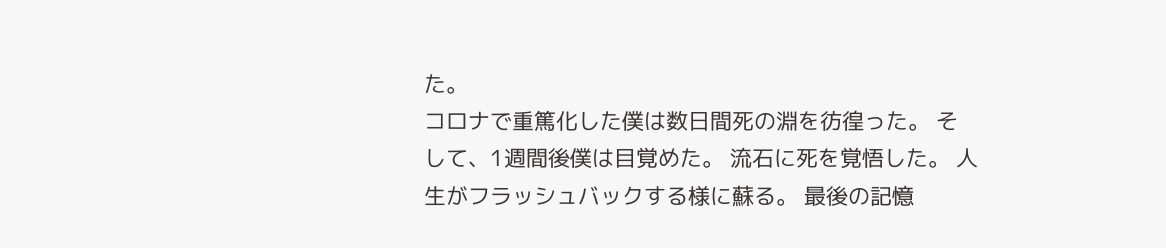た。
コロナで重篤化した僕は数日間死の淵を彷徨った。 そして、1週間後僕は目覚めた。 流石に死を覚悟した。 人生がフラッシュバックする様に蘇る。 最後の記憶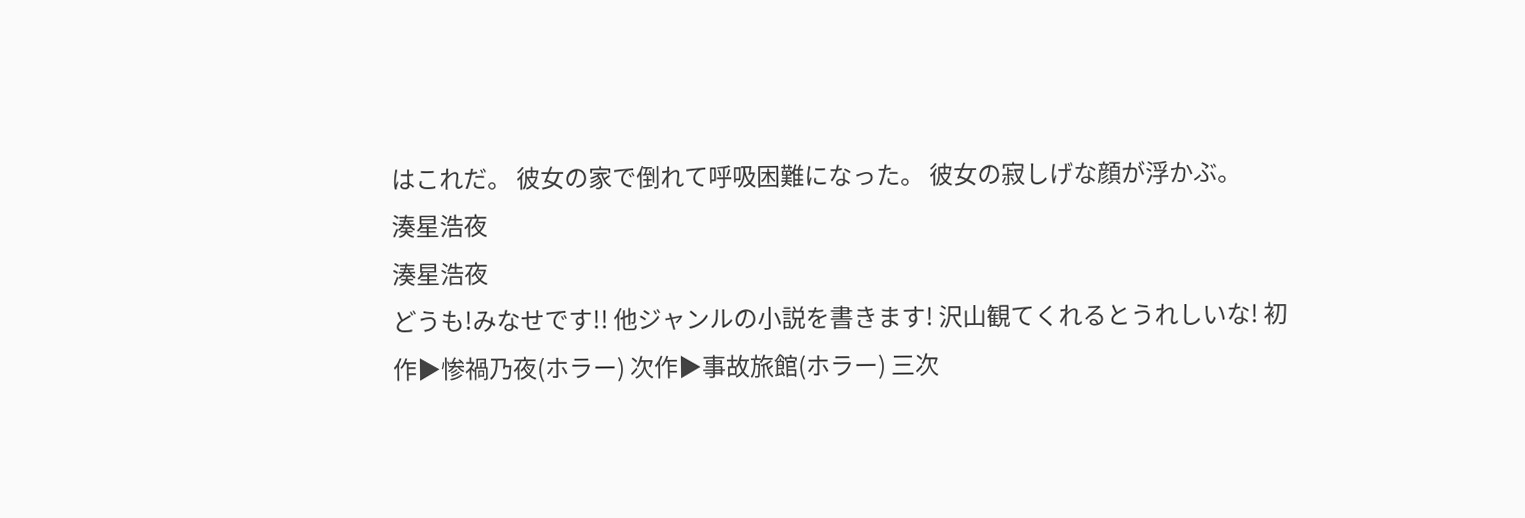はこれだ。 彼女の家で倒れて呼吸困難になった。 彼女の寂しげな顔が浮かぶ。
湊星浩夜
湊星浩夜
どうも!みなせです!! 他ジャンルの小説を書きます! 沢山観てくれるとうれしいな! 初作▶惨禍乃夜(ホラー) 次作▶事故旅館(ホラー) 三次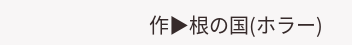作▶根の国(ホラー)